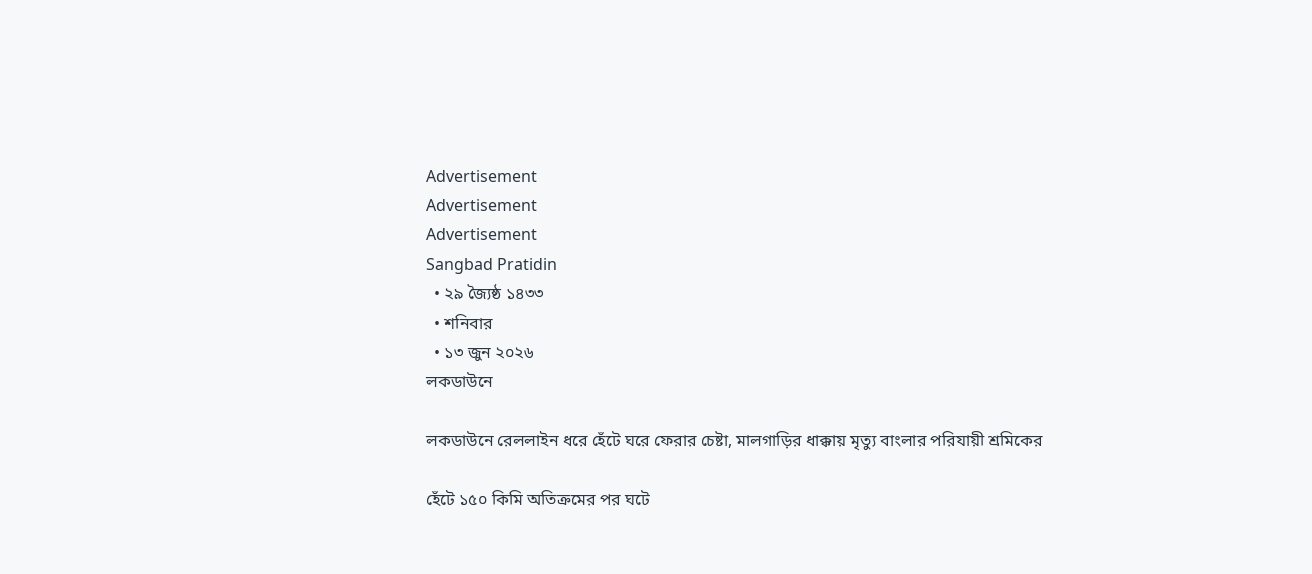Advertisement
Advertisement
Advertisement
Sangbad Pratidin
  • ২৯ জ্যৈষ্ঠ ১৪৩৩
  • শনিবার
  • ১৩ জুন ২০২৬
লকডাউনে

লকডাউনে রেললাইন ধরে হেঁটে ঘরে ফেরার চেষ্টা, মালগাড়ির ধাক্কায় মৃত্যু বাংলার পরিযায়ী শ্রমিকের

হেঁটে ১৫০ কিমি অতিক্রমের পর ঘটে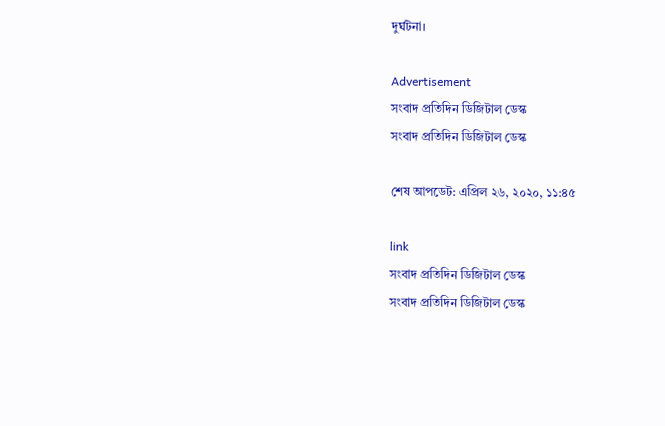দুর্ঘটনা।

Advertisement
সংবাদ প্রতিদিন ডিজিটাল ডেস্ক
সংবাদ প্রতিদিন ডিজিটাল ডেস্ক

শেষ আপডেট: এপ্রিল ২৬, ২০২০, ১১:৪৫

link
সংবাদ প্রতিদিন ডিজিটাল ডেস্ক
সংবাদ প্রতিদিন ডিজিটাল ডেস্ক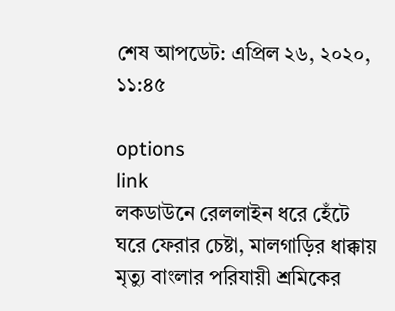শেষ আপডেট: এপ্রিল ২৬, ২০২০, ১১:৪৫

options
link
লকডাউনে রেললাইন ধরে হেঁটে ঘরে ফেরার চেষ্টা, মালগাড়ির ধাক্কায় মৃত্যু বাংলার পরিযায়ী শ্রমিকের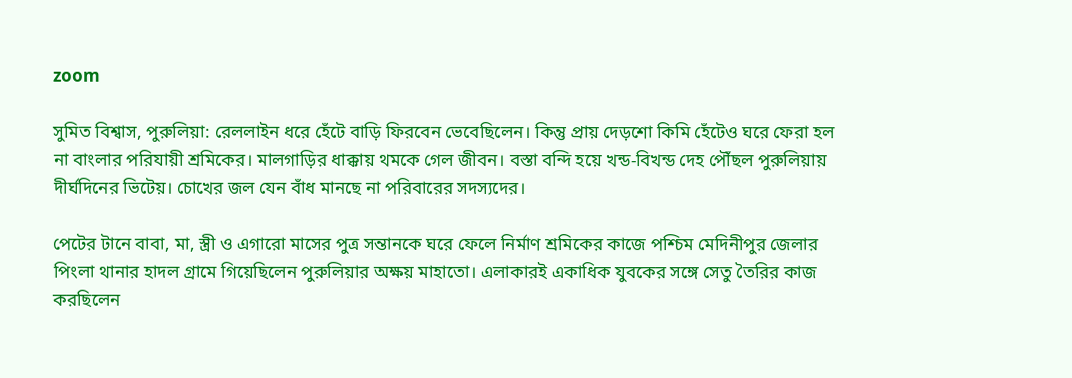zoom

সুমিত বিশ্বাস, পুরুলিয়া: রেললাইন ধরে হেঁটে বাড়ি ফিরবেন ভেবেছিলেন। কিন্তু প্রায় দেড়শো কিমি হেঁটেও ঘরে ফেরা হল না বাংলার পরিযায়ী শ্রমিকের। মালগাড়ির ধাক্কায় থমকে গেল জীবন। বস্তা বন্দি হয়ে খন্ড-বিখন্ড দেহ পৌঁছল পুরুলিয়ায় দীর্ঘদিনের ভিটেয়। চোখের জল যেন বাঁধ মানছে না পরিবারের সদস্যদের।

পেটের টানে বাবা, মা, স্ত্রী ও এগারো মাসের পুত্র সন্তানকে ঘরে ফেলে নির্মাণ শ্রমিকের কাজে পশ্চিম মেদিনীপুর জেলার পিংলা থানার হাদল গ্রামে গিয়েছিলেন পুরুলিয়ার অক্ষয় মাহাতো। এলাকারই একাধিক যুবকের সঙ্গে সেতু তৈরির কাজ করছিলেন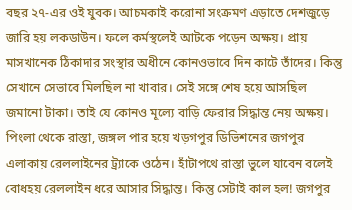বছর ২৭-এর ওই যুবক। আচমকাই করোনা সংক্রমণ এড়াতে দেশজুড়ে জারি হয় লকডাউন। ফলে কর্মস্থলেই আটকে পড়েন অক্ষয়। প্রায় মাসখানেক ঠিকাদার সংস্থার অধীনে কোনওভাবে দিন কাটে তাঁদের। কিন্তু সেখানে সেভাবে মিলছিল না খাবার। সেই সঙ্গে শেষ হয়ে আসছিল জমানো টাকা। তাই যে কোনও মূল্যে বাড়ি ফেরার সিদ্ধান্ত নেয় অক্ষয়। পিংলা থেকে রাস্তা, জঙ্গল পার হয়ে খড়গপুর ডিভিশনের জগপুর এলাকায় রেললাইনের ট্র্যাকে ওঠেন। হাঁটাপথে রাস্তা ভুলে যাবেন বলেই বোধহয় রেললাইন ধরে আসার সিদ্ধান্ত। কিন্তু সেটাই কাল হল! জগপুর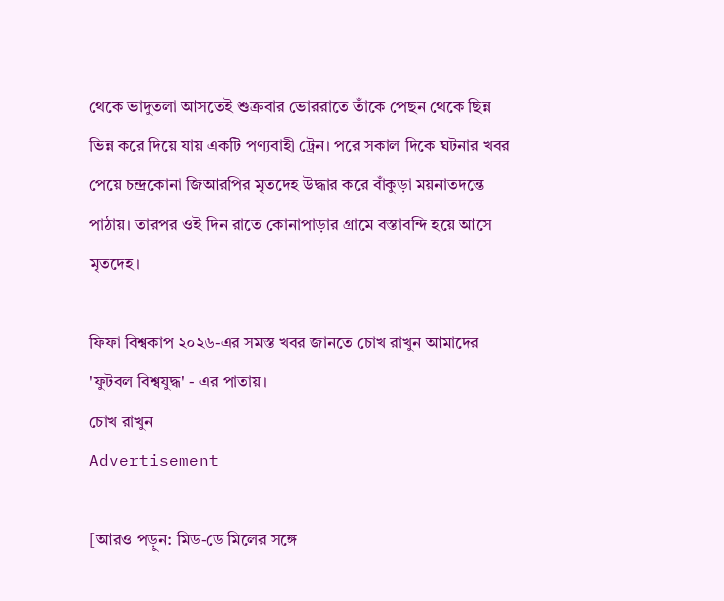থেকে ভাদুতলা আসতেই শুক্রবার ভোররাতে তাঁকে পেছন থেকে ছিন্ন ভিন্ন করে দিয়ে যায় একটি পণ্যবাহী ট্রেন। পরে সকাল দিকে ঘটনার খবর পেয়ে চন্দ্রকোনা জিআরপির মৃতদেহ উদ্ধার করে বাঁকুড়া ময়নাতদন্তে পাঠায়। তারপর ওই দিন রাতে কোনাপাড়ার গ্রামে বস্তাবন্দি হয়ে আসে মৃতদেহ।

ফিফা বিশ্বকাপ ২০২৬-এর সমস্ত খবর জানতে চোখ রাখুন আমাদের 'ফুটবল বিশ্বযুদ্ধ' - এর পাতায়।
চোখ রাখুন
Advertisement

[আরও পড়ুন: মিড-ডে মিলের সঙ্গে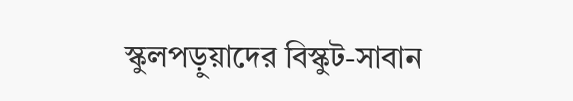স্কুলপড়ুয়াদের বিস্কুট-সাবান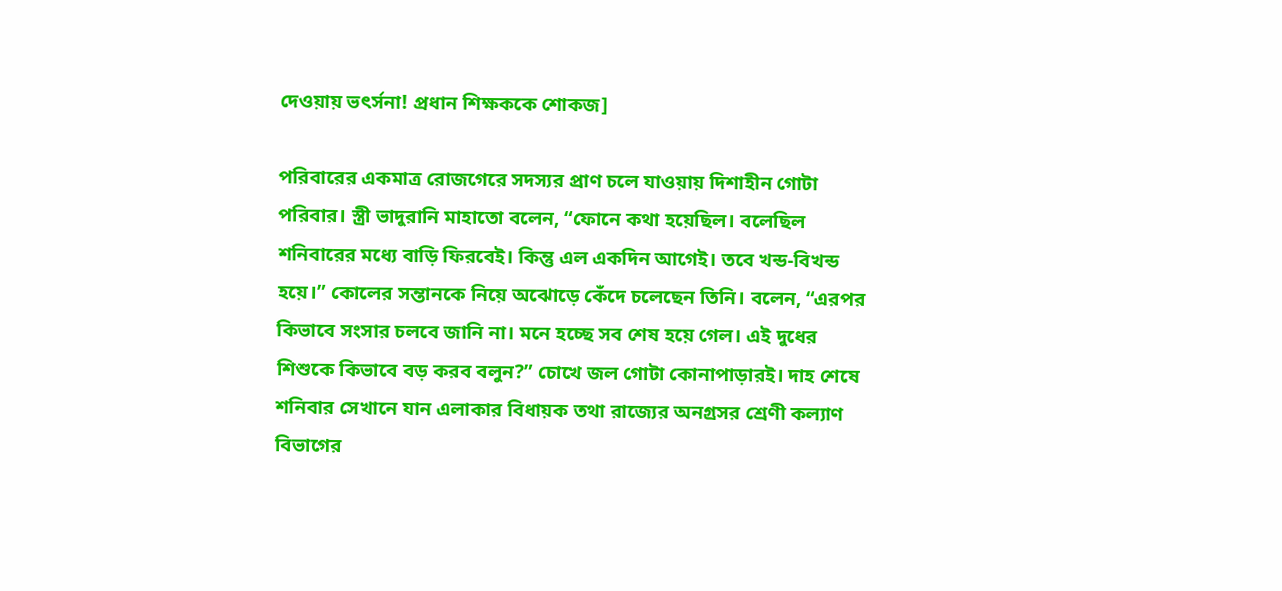দেওয়ায় ভৎর্সনা! প্রধান শিক্ষককে শোকজ]

পরিবারের একমাত্র রোজগেরে সদস্যর প্রাণ চলে যাওয়ায় দিশাহীন গোটা পরিবার। স্ত্রী ভাদুরানি মাহাতো বলেন, “ফোনে কথা হয়েছিল। বলেছিল শনিবারের মধ্যে বাড়ি ফিরবেই। কিন্তু এল একদিন আগেই। তবে খন্ড-বিখন্ড হয়ে।” কোলের সন্তানকে নিয়ে অঝোড়ে কেঁদে চলেছেন তিনি। বলেন, “এরপর কিভাবে সংসার চলবে জানি না। মনে হচ্ছে সব শেষ হয়ে গেল। এই দুধের শিশুকে কিভাবে বড় করব বলুন?” চোখে জল গোটা কোনাপাড়ারই। দাহ শেষে শনিবার সেখানে যান এলাকার বিধায়ক তথা রাজ্যের অনগ্রসর শ্রেণী কল্যাণ বিভাগের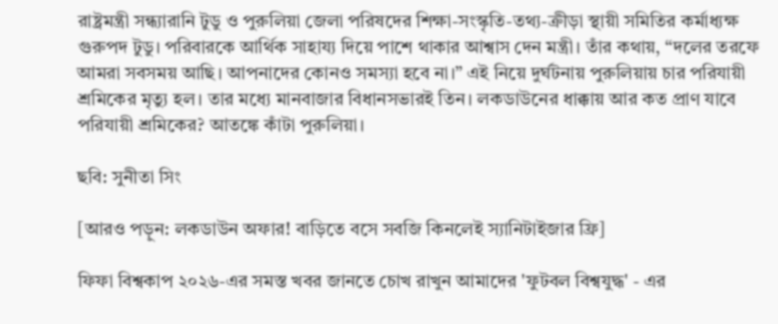রাষ্ট্রমন্ত্রী সন্ধ্যারানি টুডু ও পুরুলিয়া জেলা পরিষদের শিক্ষা-সংস্কৃতি-তথ্য-ক্রীড়া স্থায়ী সমিতির কর্মাধ্যক্ষ গুরুপদ টুডু। পরিবারকে আর্থিক সাহায্য দিয়ে পাশে থাকার আশ্বাস দেন মন্ত্রী। তাঁর কথায়, “দলের তরফে আমরা সবসময় আছি। আপনাদের কোনও সমস্যা হবে না।” এই নিয়ে দুর্ঘটনায় পুরুলিয়ায় চার পরিযায়ী শ্রমিকের মৃত্যু হল। তার মধ্যে মানবাজার বিধানসভারই তিন। লকডাউনের ধাক্কায় আর কত প্রাণ যাবে পরিযায়ী শ্রমিকের? আতঙ্কে কাঁটা পুরুলিয়া।

ছবি: সুনীতা সিং

[আরও পড়ুন: লকডাউন অফার! বাড়িতে বসে সবজি কিনলেই স‌্যানিটাইজার ফ্রি]

ফিফা বিশ্বকাপ ২০২৬-এর সমস্ত খবর জানতে চোখ রাখুন আমাদের 'ফুটবল বিশ্বযুদ্ধ' - এর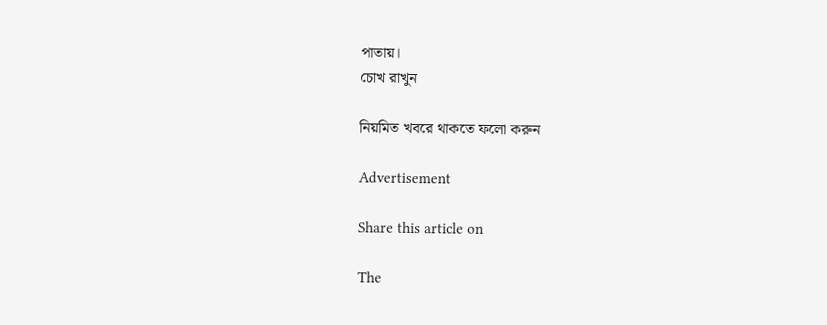পাতায়।
চোখ রাখুন

নিয়মিত খবরে থাকতে ফলো করুন

Advertisement

Share this article on

The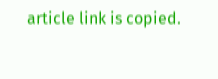article link is copied.